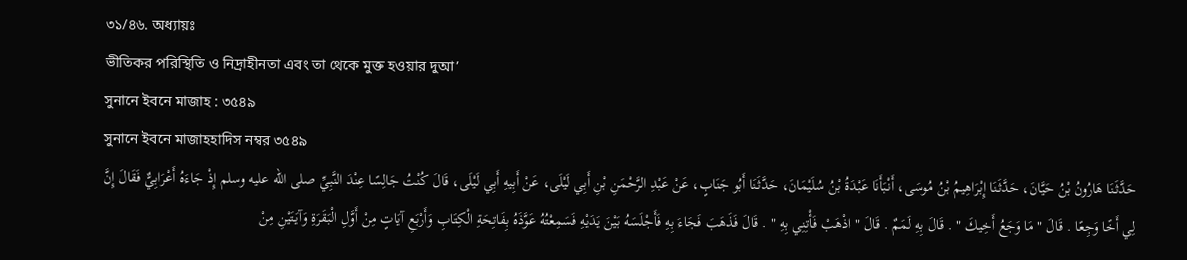৩১/৪৬. অধ্যায়ঃ
ভীতিকর পরিস্থিতি ও নিদ্রাহীনতা এবং তা থেকে মুক্ত হওয়ার দুআ’
সুনানে ইবনে মাজাহ : ৩৫৪৯
সুনানে ইবনে মাজাহহাদিস নম্বর ৩৫৪৯
حَدَّثَنَا هَارُونُ بْنُ حَيَّانَ، حَدَّثَنَا إِبْرَاهِيمُ بْنُ مُوسَى، أَنْبَأَنَا عَبْدَةُ بْنُ سُلَيْمَانَ، حَدَّثَنَا أَبُو جَنَابٍ، عَنْ عَبْدِ الرَّحْمَنِ بْنِ أَبِي لَيْلَى، عَنْ أَبِيهِ أَبِي لَيْلَى، قَالَ كُنْتُ جَالِسًا عِنْدَ النَّبِيِّ صلى الله عليه وسلم إِذْ جَاءَهُ أَعْرَابِيٌّ فَقَالَ إِنَّ لِي أَخًا وَجِعًا . قَالَ " مَا وَجَعُ أَخِيكَ " . قَالَ بِهِ لَمَمٌ . قَالَ " اذْهَبْ فَأْتِنِي بِهِ " . قَالَ فَذَهَبَ فَجَاءَ بِهِ فَأَجْلَسَهُ بَيْنَ يَدَيْهِ فَسَمِعْتُهُ عَوَّذَهُ بِفَاتِحَةِ الْكِتَابِ وَأَرْبَعِ آيَاتٍ مِنْ أَوَّلِ الْبَقَرَةِ وَآيَتَيْنِ مِنْ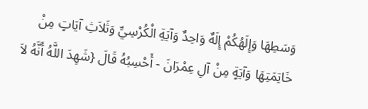وَسَطِهَا وَإِلَهُكُمْ إِلَهٌ وَاحِدٌ وَآيَةِ الْكُرْسِيِّ وَثَلاَثِ آيَاتٍ مِنْ خَاتِمَتِهَا وَآيَةٍ مِنْ آلِ عِمْرَانَ - أَحْسِبُهُ قَالَ {شَهِدَ اللَّهُ أَنَّهُ لاَ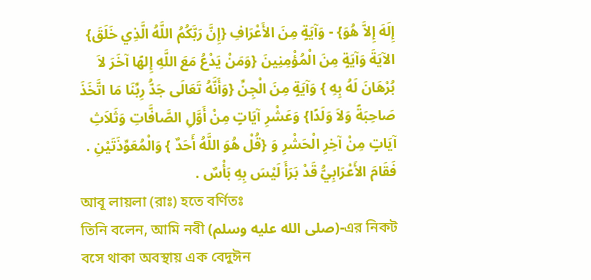إِلَهَ إِلاَّ هُوَ} - وَآيَةٍ مِنَ الأَعْرَافِ {إِنَّ رَبَّكُمُ اللَّهُ الَّذِي خَلَقَ} الآيَةَ وَآيَةٍ مِنَ الْمُؤْمِنِينَ {وَمَنْ يَدْعُ مَعَ اللَّهِ إِلهًا آخَرَ لاَ بُرْهَانَ لَهُ بِهِ } وَآيَةٍ مِنَ الْجِنِّ {وَأَنَّهُ تَعَالَى جَدُّ رِبِّنَا مَا اتَّخَذَ صَاحِبَةً وَلاَ وَلَدًا} وَعَشْرِ آيَاتٍ مِنْ أَوَّلِ الصَّافَّاتِ وَثَلاَثِ آيَاتٍ مِنْ آخِرِ الْحَشْرِ وَ {قُلْ هُوَ اللَّهُ أَحَدٌ } وَالْمُعَوِّذَتَيْنِ . فَقَامَ الأَعْرَابِيُّ قَدْ بَرَأَ لَيْسَ بِهِ بَأْسٌ .
আবূ লায়লা (রাঃ) হতে বর্ণিতঃ
তিনি বলেন, আমি নবী (صلى الله عليه وسلم)-এর নিকট বসে থাকা অবস্থায় এক বেদুঈন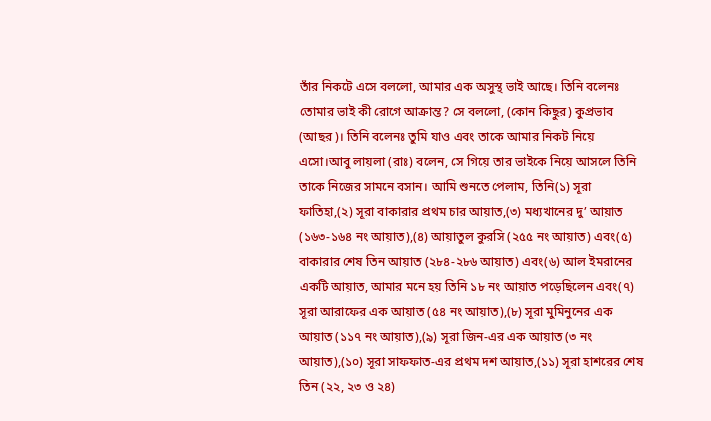তাঁর নিকটে এসে বললো, আমার এক অসুস্থ ভাই আছে। তিনি বলেনঃ তোমার ভাই কী রোগে আক্রান্ত? সে বললো, (কোন কিছুর) কুপ্রভাব (আছর)। তিনি বলেনঃ তুমি যাও এবং তাকে আমার নিকট নিয়ে এসো।আবু লায়লা (রাঃ) বলেন, সে গিয়ে তার ভাইকে নিয়ে আসলে তিনি তাকে নিজের সামনে বসান। আমি শুনতে পেলাম, তিনি(১) সূরা ফাতিহা,(২) সূরা বাকারার প্রথম চার আয়াত,(৩) মধ্যখানের দু’ আয়াত (১৬৩-১৬৪ নং আয়াত),(৪) আয়াতুল কুরসি (২৫৫ নং আয়াত) এবং(৫) বাকারার শেষ তিন আয়াত (২৮৪-২৮৬ আয়াত) এবং(৬) আল ইমরানের একটি আয়াত, আমার মনে হয় তিনি ১৮ নং আয়াত পড়েছিলেন এবং(৭) সূরা আরাফের এক আয়াত (৫৪ নং আয়াত),(৮) সূরা মুমিনুনের এক আয়াত (১১৭ নং আয়াত),(৯) সূরা জিন-এর এক আয়াত (৩ নং আয়াত),(১০) সূরা সাফফাত-এর প্রথম দশ আয়াত,(১১) সূরা হাশরের শেষ তিন (২২, ২৩ ও ২৪)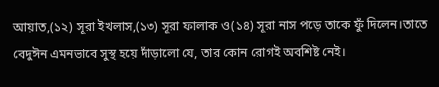আয়াত,(১২) সূরা ইখলাস,(১৩) সূরা ফালাক ও(১৪) সূরা নাস পড়ে তাকে ফুঁ দিলেন।তাতে বেদুঈন এমনভাবে সুস্থ হয়ে দাঁড়ালো যে, তার কোন রোগই অবশিষ্ট নেই।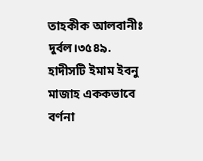তাহকীক আলবানীঃ দুর্বল।৩৫৪৯. হাদীসটি ইমাম ইবনু মাজাহ এককভাবে বর্ণনা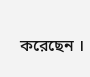করেছেন ।